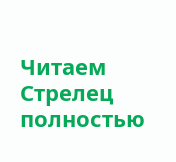Читаем Стрелец полностью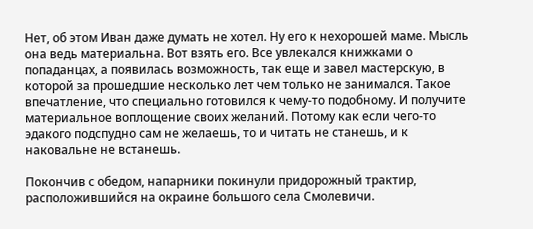Нет, об этом Иван даже думать не хотел. Ну его к нехорошей маме. Мысль она ведь материальна. Вот взять его. Все увлекался книжками о попаданцах, а появилась возможность, так еще и завел мастерскую, в которой за прошедшие несколько лет чем только не занимался. Такое впечатление, что специально готовился к чему-то подобному. И получите материальное воплощение своих желаний. Потому как если чего-то эдакого подспудно сам не желаешь, то и читать не станешь, и к наковальне не встанешь.

Покончив с обедом, напарники покинули придорожный трактир, расположившийся на окраине большого села Смолевичи.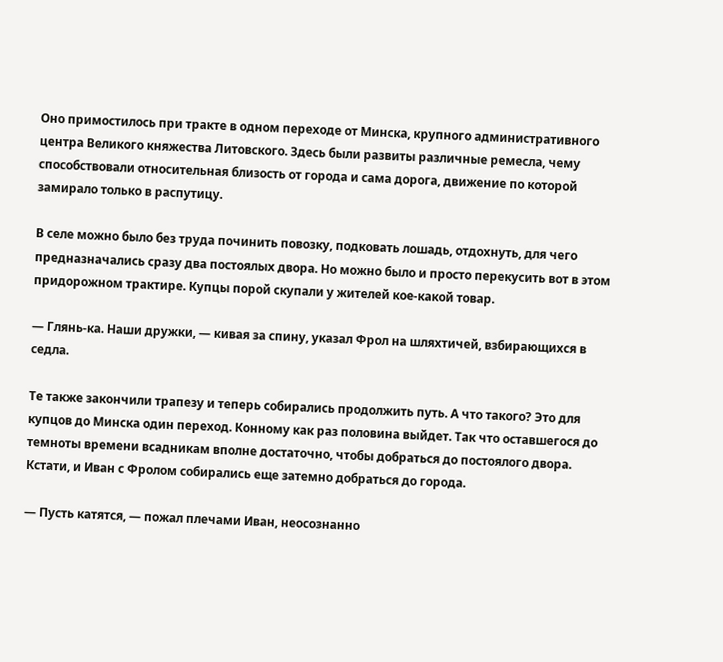Оно примостилось при тракте в одном переходе от Минска, крупного административного центра Великого княжества Литовского. Здесь были развиты различные ремесла, чему способствовали относительная близость от города и сама дорога, движение по которой замирало только в распутицу.

В селе можно было без труда починить повозку, подковать лошадь, отдохнуть, для чего предназначались сразу два постоялых двора. Но можно было и просто перекусить вот в этом придорожном трактире. Купцы порой скупали у жителей кое-какой товар.

— Глянь-ка. Наши дружки, — кивая за спину, указал Фрол на шляхтичей, взбирающихся в седла.

Те также закончили трапезу и теперь собирались продолжить путь. А что такого? Это для купцов до Минска один переход. Конному как раз половина выйдет. Так что оставшегося до темноты времени всадникам вполне достаточно, чтобы добраться до постоялого двора. Кстати, и Иван с Фролом собирались еще затемно добраться до города.

— Пусть катятся, — пожал плечами Иван, неосознанно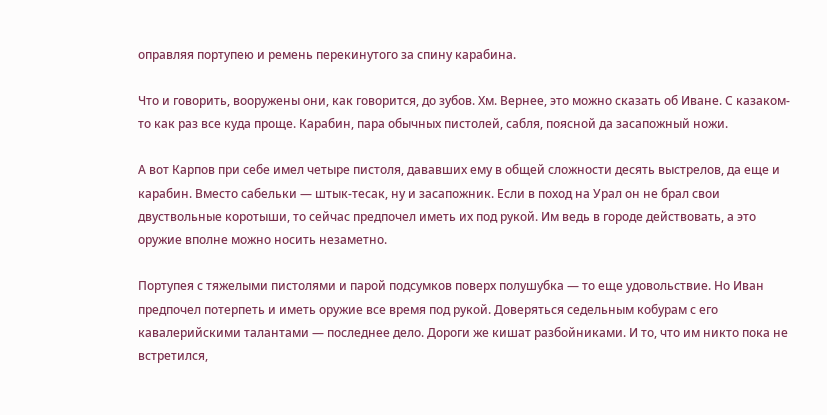оправляя портупею и ремень перекинутого за спину карабина.

Что и говорить, вооружены они, как говорится, до зубов. Хм. Вернее, это можно сказать об Иване. С казаком-то как раз все куда проще. Карабин, пара обычных пистолей, сабля, поясной да засапожный ножи.

А вот Карпов при себе имел четыре пистоля, дававших ему в общей сложности десять выстрелов, да еще и карабин. Вместо сабельки — штык-тесак, ну и засапожник. Если в поход на Урал он не брал свои двуствольные коротыши, то сейчас предпочел иметь их под рукой. Им ведь в городе действовать, а это оружие вполне можно носить незаметно.

Портупея с тяжелыми пистолями и парой подсумков поверх полушубка — то еще удовольствие. Но Иван предпочел потерпеть и иметь оружие все время под рукой. Доверяться седельным кобурам с его кавалерийскими талантами — последнее дело. Дороги же кишат разбойниками. И то, что им никто пока не встретился,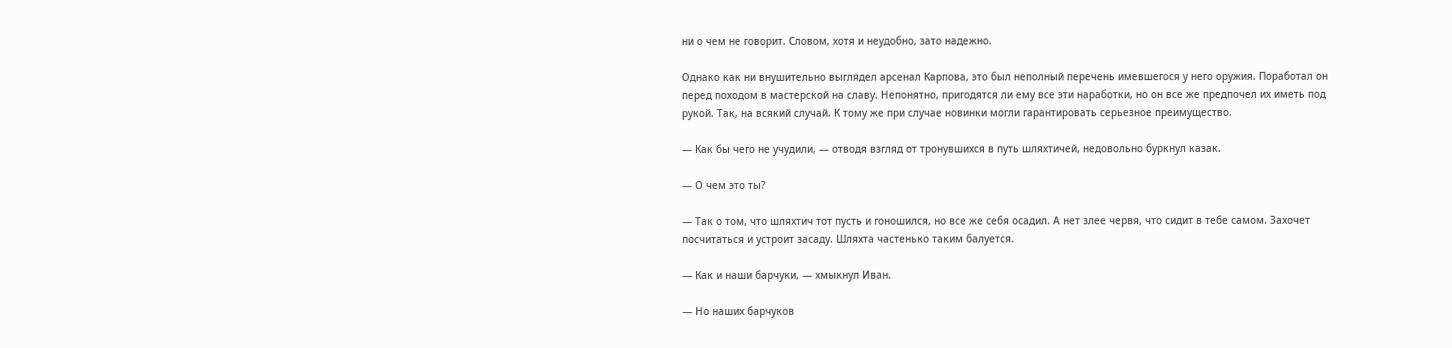ни о чем не говорит. Словом, хотя и неудобно, зато надежно.

Однако как ни внушительно выглядел арсенал Карпова, это был неполный перечень имевшегося у него оружия. Поработал он перед походом в мастерской на славу. Непонятно, пригодятся ли ему все эти наработки, но он все же предпочел их иметь под рукой. Так, на всякий случай. К тому же при случае новинки могли гарантировать серьезное преимущество.

— Как бы чего не учудили, — отводя взгляд от тронувшихся в путь шляхтичей, недовольно буркнул казак.

— О чем это ты?

— Так о том, что шляхтич тот пусть и гоношился, но все же себя осадил. А нет злее червя, что сидит в тебе самом. Захочет посчитаться и устроит засаду. Шляхта частенько таким балуется.

— Как и наши барчуки, — хмыкнул Иван.

— Но наших барчуков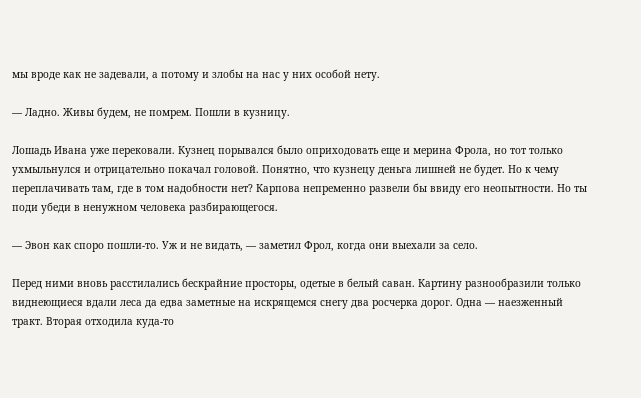мы вроде как не задевали, а потому и злобы на нас у них особой нету.

— Ладно. Живы будем, не помрем. Пошли в кузницу.

Лошадь Ивана уже перековали. Кузнец порывался было оприходовать еще и мерина Фрола, но тот только ухмыльнулся и отрицательно покачал головой. Понятно, что кузнецу деньга лишней не будет. Но к чему переплачивать там, где в том надобности нет? Карпова непременно развели бы ввиду его неопытности. Но ты поди убеди в ненужном человека разбирающегося.

— Эвон как споро пошли-то. Уж и не видать, — заметил Фрол, когда они выехали за село.

Перед ними вновь расстилались бескрайние просторы, одетые в белый саван. Картину разнообразили только виднеющиеся вдали леса да едва заметные на искрящемся снегу два росчерка дорог. Одна — наезженный тракт. Вторая отходила куда-то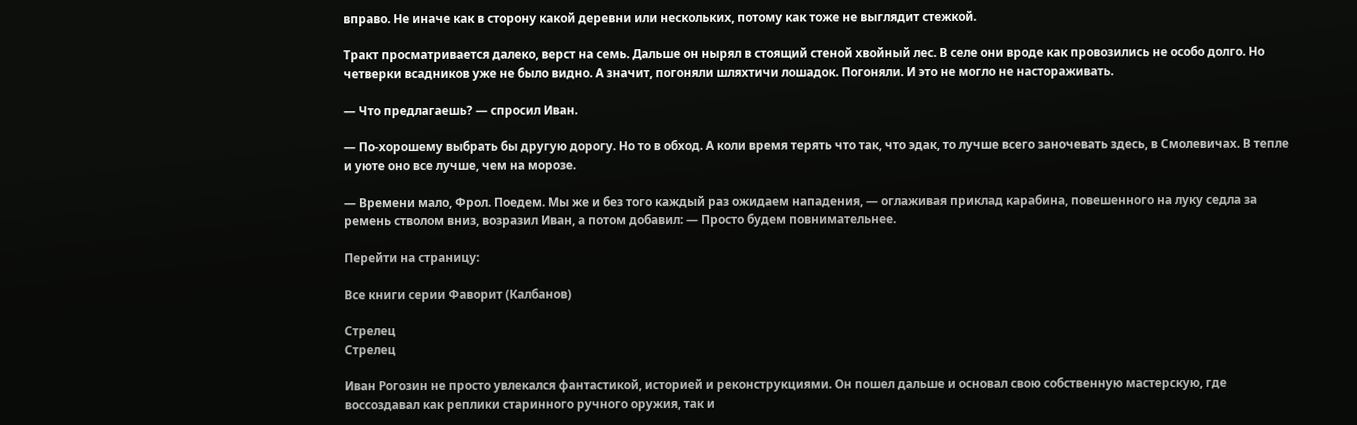вправо. Не иначе как в сторону какой деревни или нескольких, потому как тоже не выглядит стежкой.

Тракт просматривается далеко, верст на семь. Дальше он нырял в стоящий стеной хвойный лес. В селе они вроде как провозились не особо долго. Но четверки всадников уже не было видно. А значит, погоняли шляхтичи лошадок. Погоняли. И это не могло не настораживать.

— Что предлагаешь? — спросил Иван.

— По-хорошему выбрать бы другую дорогу. Но то в обход. А коли время терять что так, что эдак, то лучше всего заночевать здесь, в Смолевичах. В тепле и уюте оно все лучше, чем на морозе.

— Времени мало, Фрол. Поедем. Мы же и без того каждый раз ожидаем нападения, — оглаживая приклад карабина, повешенного на луку седла за ремень стволом вниз, возразил Иван, а потом добавил: — Просто будем повнимательнее.

Перейти на страницу:

Все книги серии Фаворит (Калбанов)

Стрелец
Стрелец

Иван Рогозин не просто увлекался фантастикой, историей и реконструкциями. Он пошел дальше и основал свою собственную мастерскую, где воссоздавал как реплики старинного ручного оружия, так и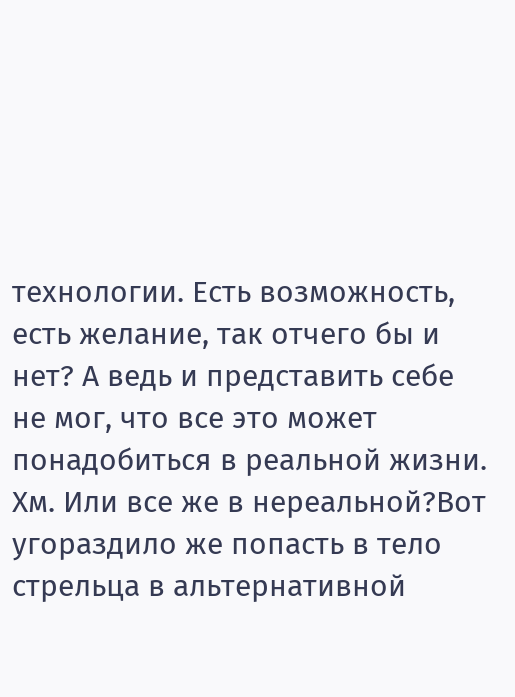технологии. Есть возможность, есть желание, так отчего бы и нет? А ведь и представить себе не мог, что все это может понадобиться в реальной жизни. Хм. Или все же в нереальной?Вот угораздило же попасть в тело стрельца в альтернативной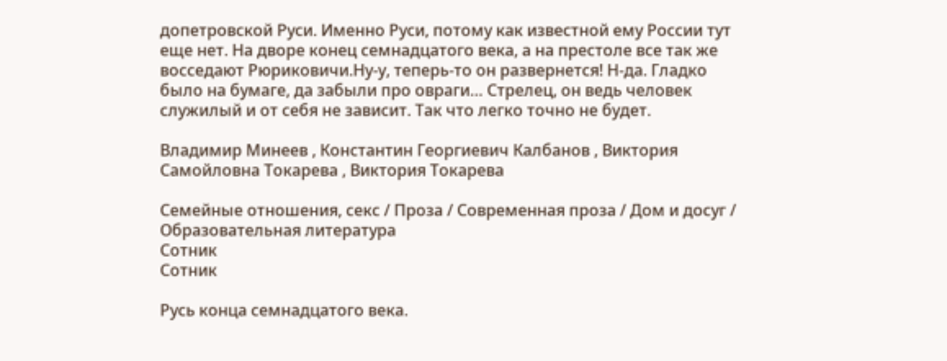допетровской Руси. Именно Руси, потому как известной ему России тут еще нет. На дворе конец семнадцатого века, а на престоле все так же восседают Рюриковичи.Ну-у, теперь-то он развернется! Н-да. Гладко было на бумаге, да забыли про овраги… Стрелец, он ведь человек служилый и от себя не зависит. Так что легко точно не будет.

Владимир Минеев , Константин Георгиевич Калбанов , Виктория Самойловна Токарева , Виктория Токарева

Семейные отношения, секс / Проза / Современная проза / Дом и досуг / Образовательная литература
Сотник
Сотник

Русь конца семнадцатого века.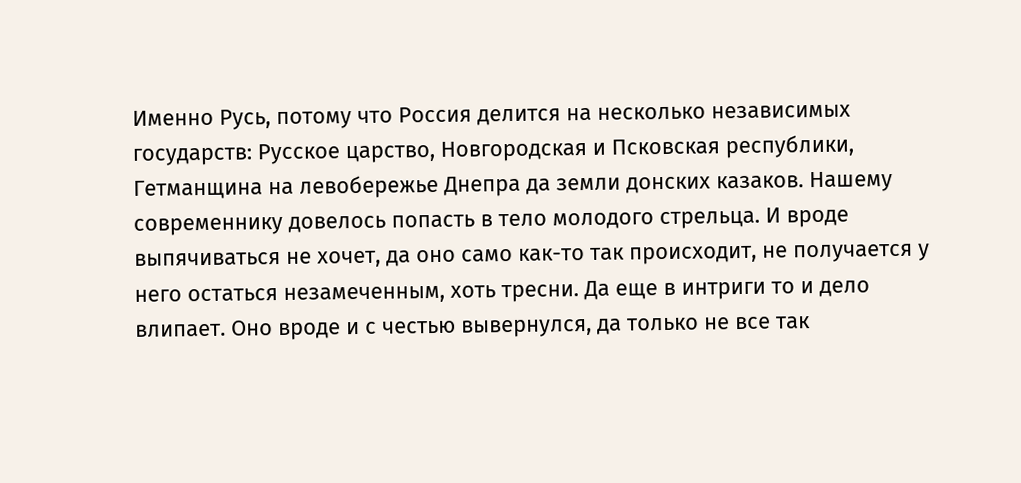Именно Русь, потому что Россия делится на несколько независимых государств: Русское царство, Новгородская и Псковская республики, Гетманщина на левобережье Днепра да земли донских казаков. Нашему современнику довелось попасть в тело молодого стрельца. И вроде выпячиваться не хочет, да оно само как-то так происходит, не получается у него остаться незамеченным, хоть тресни. Да еще в интриги то и дело влипает. Оно вроде и с честью вывернулся, да только не все так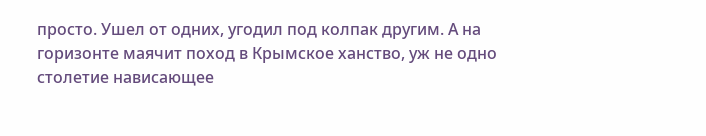просто. Ушел от одних, угодил под колпак другим. А на горизонте маячит поход в Крымское ханство, уж не одно столетие нависающее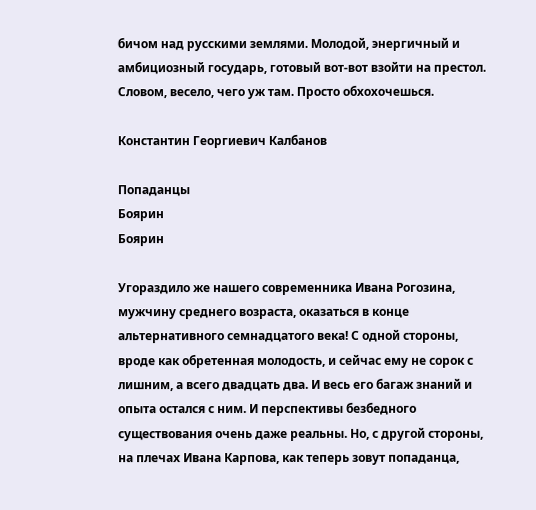бичом над русскими землями. Молодой, энергичный и амбициозный государь, готовый вот-вот взойти на престол. Словом, весело, чего уж там. Просто обхохочешься.

Константин Георгиевич Калбанов

Попаданцы
Боярин
Боярин

Угораздило же нашего современника Ивана Рогозина, мужчину среднего возраста, оказаться в конце альтернативного семнадцатого века! С одной стороны, вроде как обретенная молодость, и сейчас ему не сорок с лишним, а всего двадцать два. И весь его багаж знаний и опыта остался с ним. И перспективы безбедного существования очень даже реальны. Но, с другой стороны, на плечах Ивана Карпова, как теперь зовут попаданца,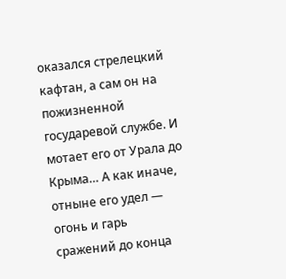оказался стрелецкий кафтан, а сам он на пожизненной государевой службе. И мотает его от Урала до Крыма… А как иначе, отныне его удел — огонь и гарь сражений до конца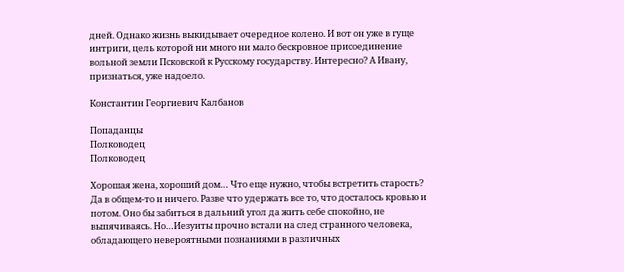дней. Однако жизнь выкидывает очередное колено. И вот он уже в гуще интриги, цель которой ни много ни мало бескровное присоединение вольной земли Псковской к Русскому государству. Интересно? А Ивану, признаться, уже надоело.

Константин Георгиевич Калбанов

Попаданцы
Полководец
Полководец

Хорошая жена, хороший дом… Что еще нужно, чтобы встретить старость? Да в общем-то и ничего. Разве что удержать все то, что досталось кровью и потом. Оно бы забиться в дальний угол да жить себе спокойно, не выпячиваясь. Но…Иезуиты прочно встали на след странного человека, обладающего невероятными познаниями в различных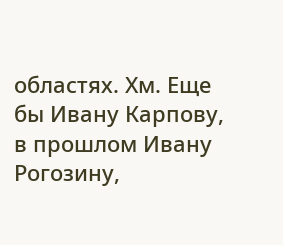областях. Хм. Еще бы Ивану Карпову, в прошлом Ивану Рогозину,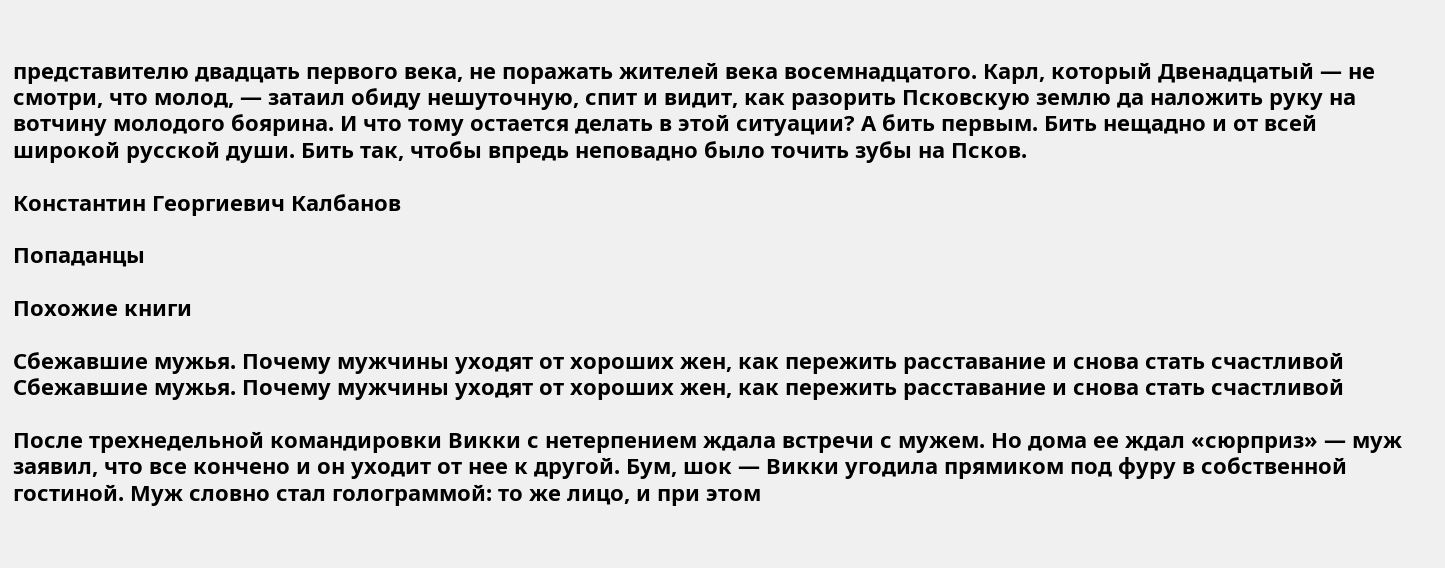представителю двадцать первого века, не поражать жителей века восемнадцатого. Карл, который Двенадцатый — не смотри, что молод, — затаил обиду нешуточную, спит и видит, как разорить Псковскую землю да наложить руку на вотчину молодого боярина. И что тому остается делать в этой ситуации? А бить первым. Бить нещадно и от всей широкой русской души. Бить так, чтобы впредь неповадно было точить зубы на Псков.

Константин Георгиевич Калбанов

Попаданцы

Похожие книги

Сбежавшие мужья. Почему мужчины уходят от хороших жен, как пережить расставание и снова стать счастливой
Сбежавшие мужья. Почему мужчины уходят от хороших жен, как пережить расставание и снова стать счастливой

После трехнедельной командировки Викки с нетерпением ждала встречи с мужем. Но дома ее ждал «сюрприз» — муж заявил, что все кончено и он уходит от нее к другой. Бум, шок — Викки угодила прямиком под фуру в собственной гостиной. Муж словно стал голограммой: то же лицо, и при этом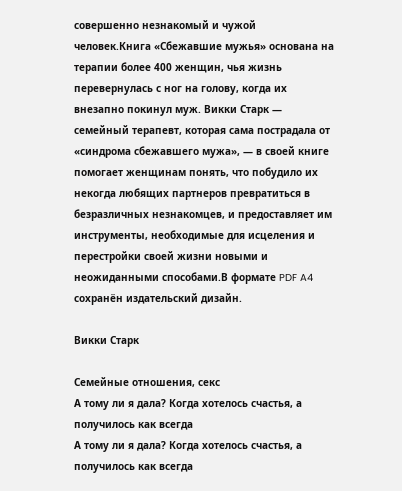совершенно незнакомый и чужой человек.Книга «Сбежавшие мужья» основана на терапии более 400 женщин, чья жизнь перевернулась с ног на голову, когда их внезапно покинул муж. Викки Старк — семейный терапевт, которая сама пострадала от «синдрома сбежавшего мужа», — в своей книге помогает женщинам понять, что побудило их некогда любящих партнеров превратиться в безразличных незнакомцев, и предоставляет им инструменты, необходимые для исцеления и перестройки своей жизни новыми и неожиданными способами.В формате PDF A4 сохранён издательский дизайн.

Викки Старк

Семейные отношения, секс
А тому ли я дала? Когда хотелось счастья, а получилось как всегда
А тому ли я дала? Когда хотелось счастья, а получилось как всегда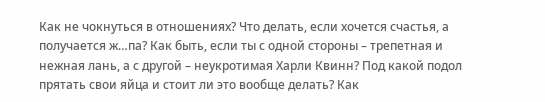Как не чокнуться в отношениях? Что делать, если хочется счастья, а получается ж…па? Как быть, если ты с одной стороны – трепетная и нежная лань, а с другой – неукротимая Харли Квинн? Под какой подол прятать свои яйца и стоит ли это вообще делать? Как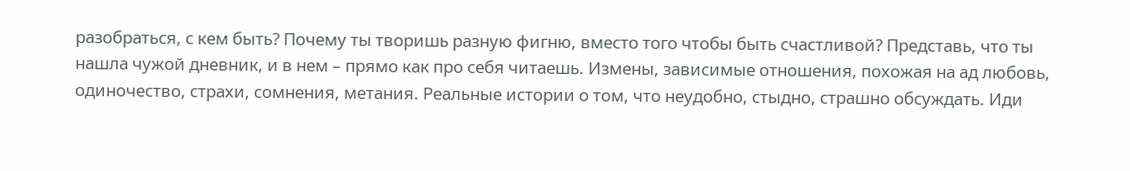разобраться, с кем быть? Почему ты творишь разную фигню, вместо того чтобы быть счастливой? Представь, что ты нашла чужой дневник, и в нем – прямо как про себя читаешь. Измены, зависимые отношения, похожая на ад любовь, одиночество, страхи, сомнения, метания. Реальные истории о том, что неудобно, стыдно, страшно обсуждать. Иди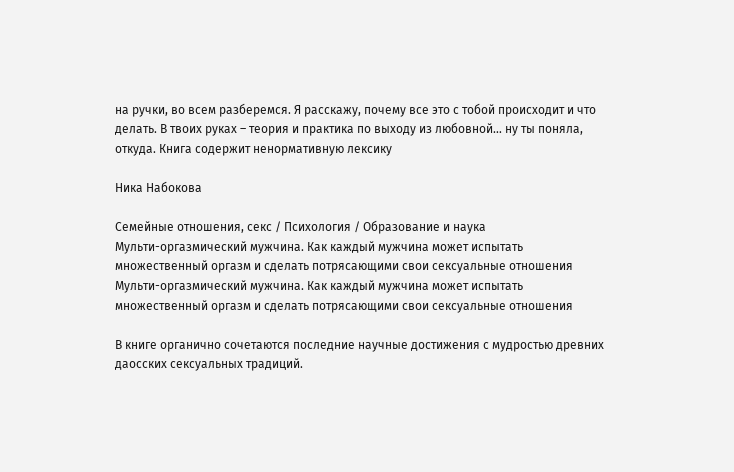на ручки, во всем разберемся. Я расскажу, почему все это с тобой происходит и что делать. В твоих руках – теория и практика по выходу из любовной… ну ты поняла, откуда. Книга содержит ненормативную лексику

Ника Набокова

Семейные отношения, секс / Психология / Образование и наука
Мульти-оргазмический мужчина. Как каждый мужчина может испытать множественный оргазм и сделать потрясающими свои сексуальные отношения
Мульти-оргазмический мужчина. Как каждый мужчина может испытать множественный оргазм и сделать потрясающими свои сексуальные отношения

В книге органично сочетаются последние научные достижения с мудростью древних даосских сексуальных традиций.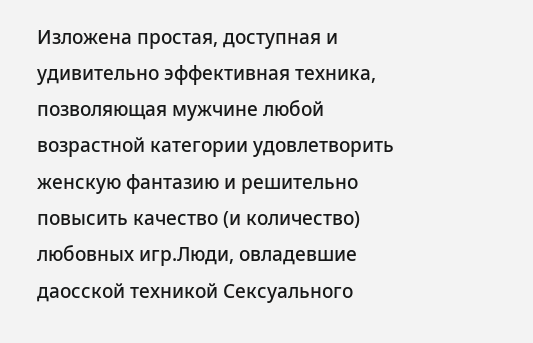Изложена простая, доступная и удивительно эффективная техника, позволяющая мужчине любой возрастной категории удовлетворить женскую фантазию и решительно повысить качество (и количество) любовных игр.Люди, овладевшие даосской техникой Сексуального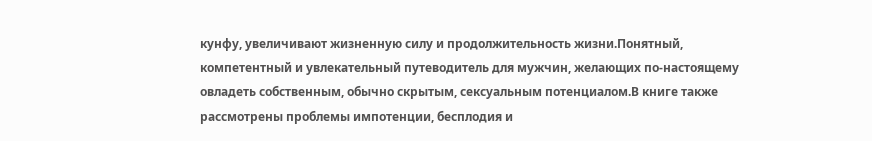кунфу, увеличивают жизненную силу и продолжительность жизни.Понятный, компетентный и увлекательный путеводитель для мужчин, желающих по-настоящему овладеть собственным, обычно скрытым, сексуальным потенциалом.В книге также рассмотрены проблемы импотенции, бесплодия и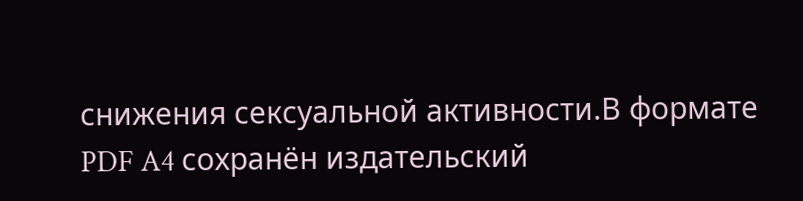снижения сексуальной активности.В формате PDF A4 сохранён издательский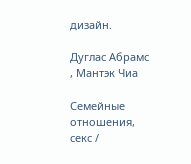дизайн.

Дуглас Абрамс , Мантэк Чиа

Семейные отношения, секс /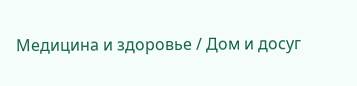Медицина и здоровье / Дом и досуг